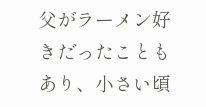父がラーメン好きだったこともあり、小さい頃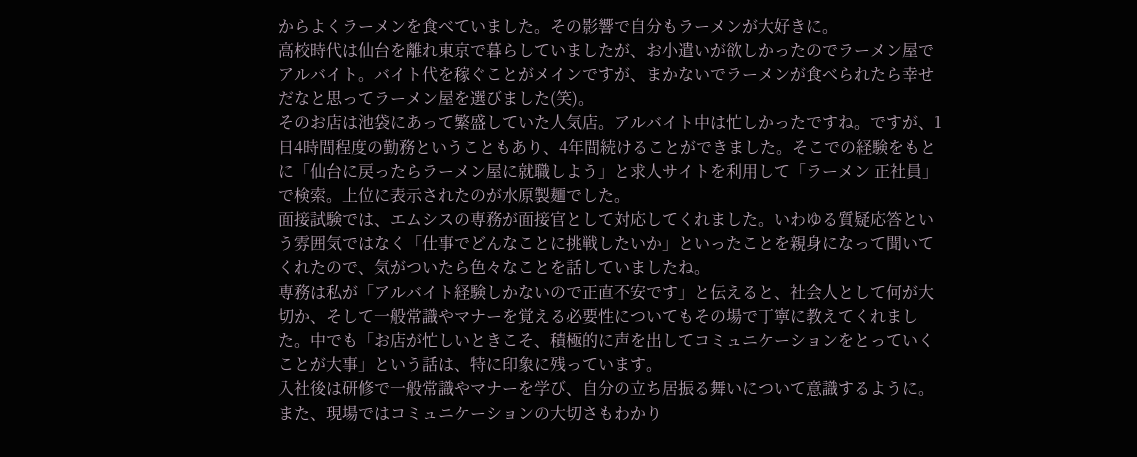からよくラーメンを食べていました。その影響で自分もラーメンが大好きに。
高校時代は仙台を離れ東京で暮らしていましたが、お小遣いが欲しかったのでラーメン屋でアルバイト。バイト代を稼ぐことがメインですが、まかないでラーメンが食べられたら幸せだなと思ってラーメン屋を選びました(笑)。
そのお店は池袋にあって繁盛していた人気店。アルバイト中は忙しかったですね。ですが、1日4時間程度の勤務ということもあり、4年間続けることができました。そこでの経験をもとに「仙台に戻ったらラーメン屋に就職しよう」と求人サイトを利用して「ラーメン 正社員」で検索。上位に表示されたのが水原製麺でした。
面接試験では、エムシスの専務が面接官として対応してくれました。いわゆる質疑応答という雰囲気ではなく「仕事でどんなことに挑戦したいか」といったことを親身になって聞いてくれたので、気がついたら色々なことを話していましたね。
専務は私が「アルバイト経験しかないので正直不安です」と伝えると、社会人として何が大切か、そして一般常識やマナーを覚える必要性についてもその場で丁寧に教えてくれました。中でも「お店が忙しいときこそ、積極的に声を出してコミュニケーションをとっていくことが大事」という話は、特に印象に残っています。
入社後は研修で一般常識やマナーを学び、自分の立ち居振る舞いについて意識するように。また、現場ではコミュニケーションの大切さもわかり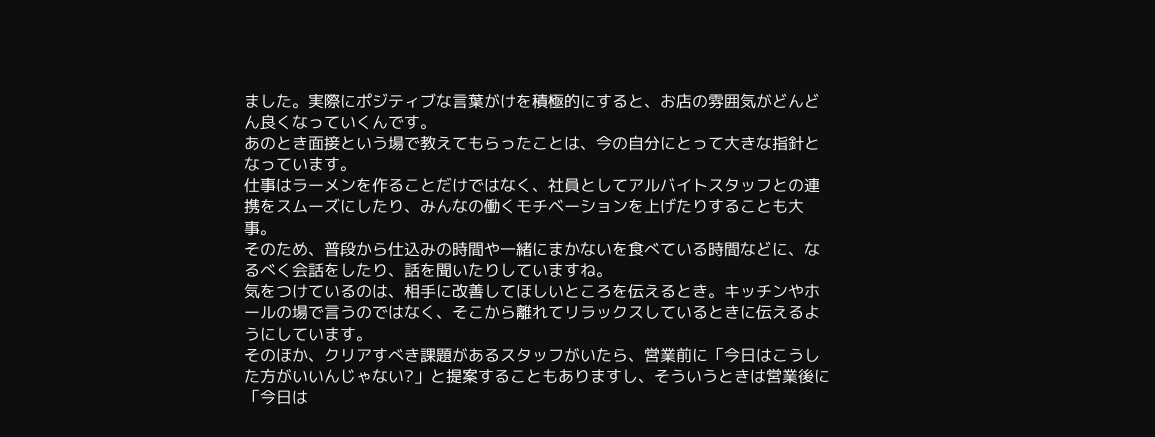ました。実際にポジティブな言葉がけを積極的にすると、お店の雰囲気がどんどん良くなっていくんです。
あのとき面接という場で教えてもらったことは、今の自分にとって大きな指針となっています。
仕事はラーメンを作ることだけではなく、社員としてアルバイトスタッフとの連携をスムーズにしたり、みんなの働くモチベーションを上げたりすることも大事。
そのため、普段から仕込みの時間や一緒にまかないを食べている時間などに、なるべく会話をしたり、話を聞いたりしていますね。
気をつけているのは、相手に改善してほしいところを伝えるとき。キッチンやホールの場で言うのではなく、そこから離れてリラックスしているときに伝えるようにしています。
そのほか、クリアすべき課題があるスタッフがいたら、営業前に「今日はこうした方がいいんじゃない?」と提案することもありますし、そういうときは営業後に「今日は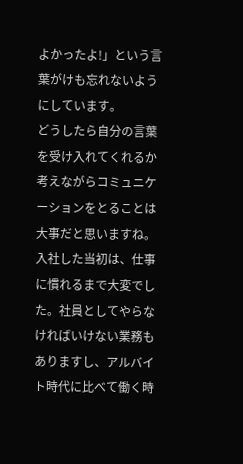よかったよ!」という言葉がけも忘れないようにしています。
どうしたら自分の言葉を受け入れてくれるか考えながらコミュニケーションをとることは大事だと思いますね。
入社した当初は、仕事に慣れるまで大変でした。社員としてやらなければいけない業務もありますし、アルバイト時代に比べて働く時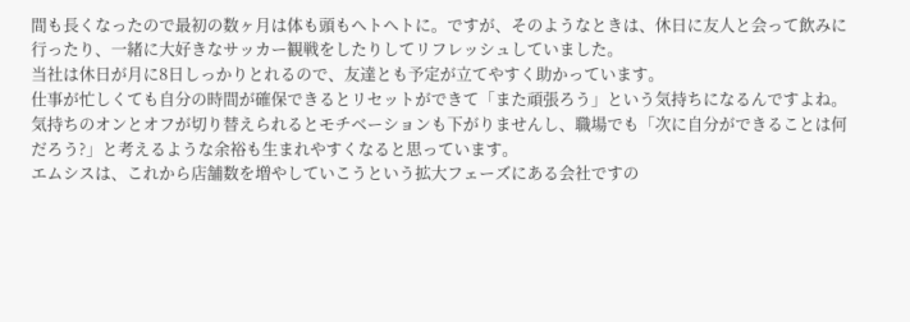間も長くなったので最初の数ヶ月は体も頭もヘトヘトに。ですが、そのようなときは、休日に友人と会って飲みに行ったり、一緒に大好きなサッカー観戦をしたりしてリフレッシュしていました。
当社は休日が月に8日しっかりとれるので、友達とも予定が立てやすく助かっています。
仕事が忙しくても自分の時間が確保できるとリセットができて「また頑張ろう」という気持ちになるんですよね。気持ちのオンとオフが切り替えられるとモチベーションも下がりませんし、職場でも「次に自分ができることは何だろう?」と考えるような余裕も生まれやすくなると思っています。
エムシスは、これから店舗数を増やしていこうという拡大フェーズにある会社ですの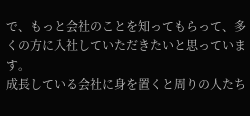で、もっと会社のことを知ってもらって、多くの方に入社していただきたいと思っています。
成長している会社に身を置くと周りの人たち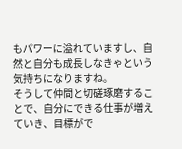もパワーに溢れていますし、自然と自分も成長しなきゃという気持ちになりますね。
そうして仲間と切磋琢磨することで、自分にできる仕事が増えていき、目標がで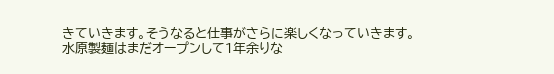きていきます。そうなると仕事がさらに楽しくなっていきます。
水原製麺はまだオープンして1年余りな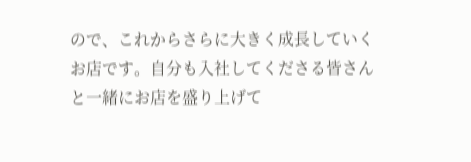ので、これからさらに大きく成長していくお店です。自分も入社してくださる皆さんと一緒にお店を盛り上げて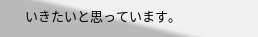いきたいと思っています。